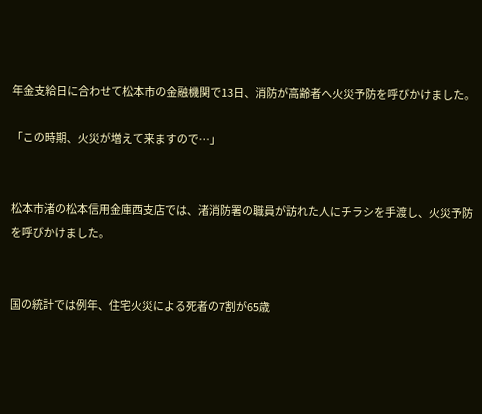年金支給日に合わせて松本市の金融機関で13日、消防が高齢者へ火災予防を呼びかけました。

「この時期、火災が増えて来ますので…」


松本市渚の松本信用金庫西支店では、渚消防署の職員が訪れた人にチラシを手渡し、火災予防を呼びかけました。


国の統計では例年、住宅火災による死者の7割が65歳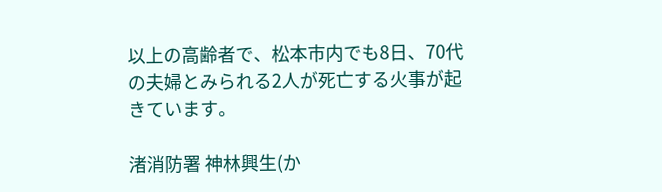以上の高齢者で、松本市内でも8日、70代の夫婦とみられる2人が死亡する火事が起きています。

渚消防署 神林興生(か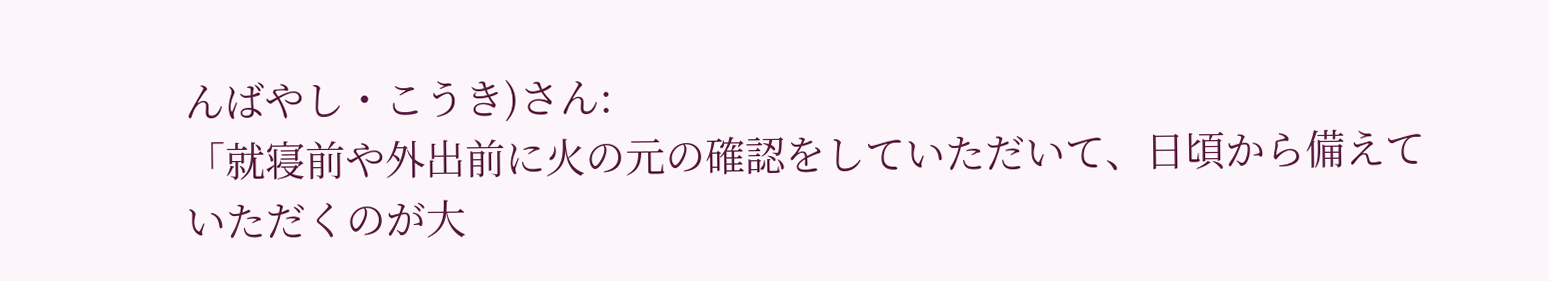んばやし・こうき)さん:
「就寝前や外出前に火の元の確認をしていただいて、日頃から備えていただくのが大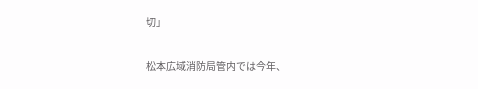切」

松本広域消防局管内では今年、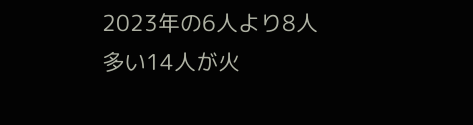2023年の6人より8人多い14人が火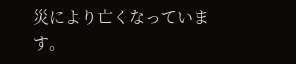災により亡くなっています。